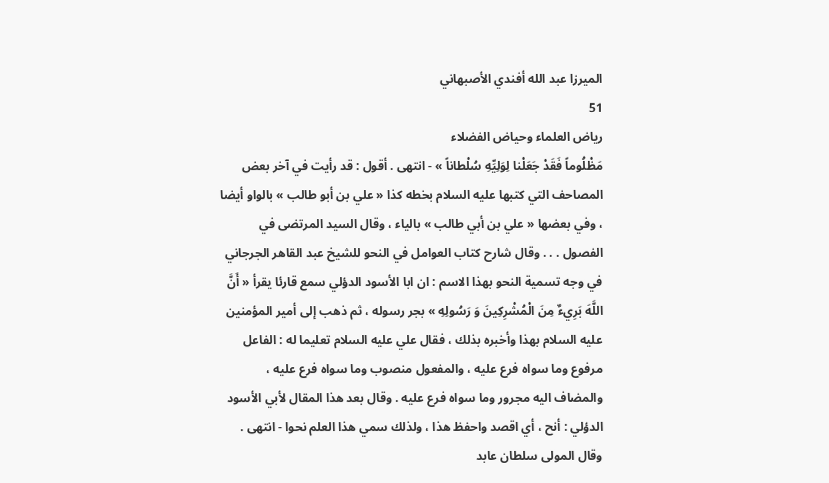الميرزا عبد الله أفندي الأصبهاني
51
رياض العلماء وحياض الفضلاء
مَظْلُوماً فَقَدْ جَعَلْنا لِوَلِيِّهِ سُلْطاناً » - انتهى . أقول : قد رأيت في آخر بعض المصاحف التي كتبها عليه السلام بخطه كذا « علي بن أبو طالب » بالواو أيضا ، وفي بعضها « علي بن أبي طالب » بالياء ، وقال السيد المرتضى في الفصول . . . وقال شارح كتاب العوامل في النحو للشيخ عبد القاهر الجرجاني في وجه تسمية النحو بهذا الاسم : ان ابا الأسود الدؤلي سمع قارئا يقرأ « أَنَّ اللَّهَ بَرِيءٌ مِنَ الْمُشْرِكِينَ وَ رَسُولِهِ » بجر رسوله ، ثم ذهب إلى أمير المؤمنين عليه السلام بهذا وأخبره بذلك ، فقال علي عليه السلام تعليما له : الفاعل مرفوع وما سواه فرع عليه ، والمفعول منصوب وما سواه فرع عليه ، والمضاف اليه مجرور وما سواه فرع عليه . وقال بعد هذا المقال لأبي الأسود الدؤلي : أنح ، أي اقصد واحفظ هذا ، ولذلك سمي هذا العلم نحوا - انتهى . وقال المولى سلطان عابد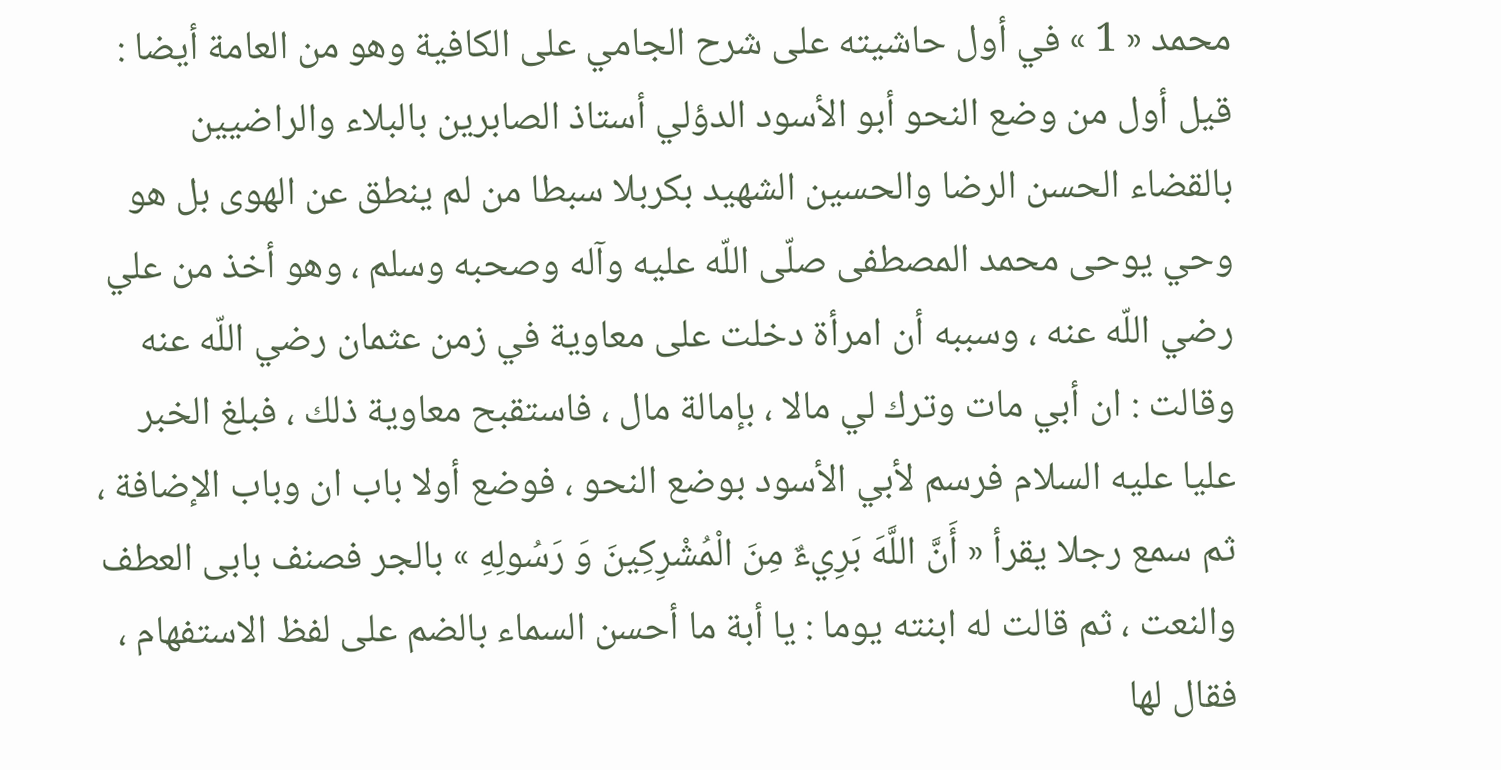محمد « 1 » في أول حاشيته على شرح الجامي على الكافية وهو من العامة أيضا : قيل أول من وضع النحو أبو الأسود الدؤلي أستاذ الصابرين بالبلاء والراضيين بالقضاء الحسن الرضا والحسين الشهيد بكربلا سبطا من لم ينطق عن الهوى بل هو وحي يوحى محمد المصطفى صلّى اللّه عليه وآله وصحبه وسلم ، وهو أخذ من علي رضي اللّه عنه ، وسببه أن امرأة دخلت على معاوية في زمن عثمان رضي اللّه عنه وقالت : ان أبي مات وترك لي مالا ، بإمالة مال ، فاستقبح معاوية ذلك ، فبلغ الخبر عليا عليه السلام فرسم لأبي الأسود بوضع النحو ، فوضع أولا باب ان وباب الإضافة ، ثم سمع رجلا يقرأ « أَنَّ اللَّهَ بَرِيءٌ مِنَ الْمُشْرِكِينَ وَ رَسُولِهِ » بالجر فصنف بابى العطف والنعت ، ثم قالت له ابنته يوما : يا أبة ما أحسن السماء بالضم على لفظ الاستفهام ، فقال لها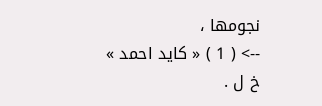نجومها ،
--> ( 1 ) « كايد احمد » خ ل .